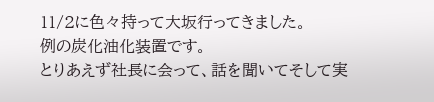11/2に色々持って大坂行ってきました。
例の炭化油化装置です。
とりあえず社長に会って、話を聞いてそして実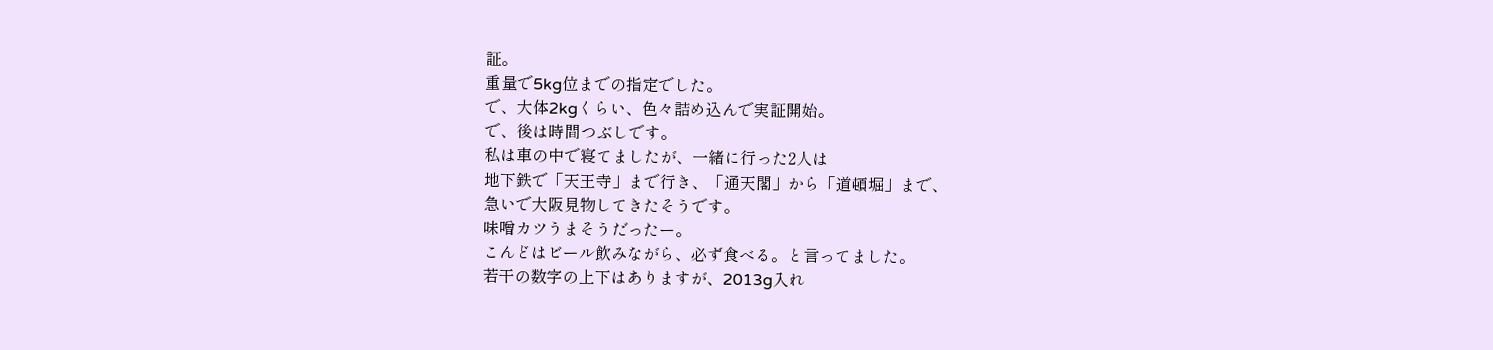証。
重量で5kg位までの指定でした。
で、大体2kgくらい、色々詰め込んで実証開始。
で、後は時間つぶしです。
私は車の中で寝てましたが、一緒に行った2人は
地下鉄で「天王寺」まで行き、「通天閣」から「道頓堀」まで、
急いで大阪見物してきたそうです。
味噌カツうまそうだったー。
こんどはビール飲みながら、必ず食べる。と言ってました。
若干の数字の上下はありますが、2013g入れ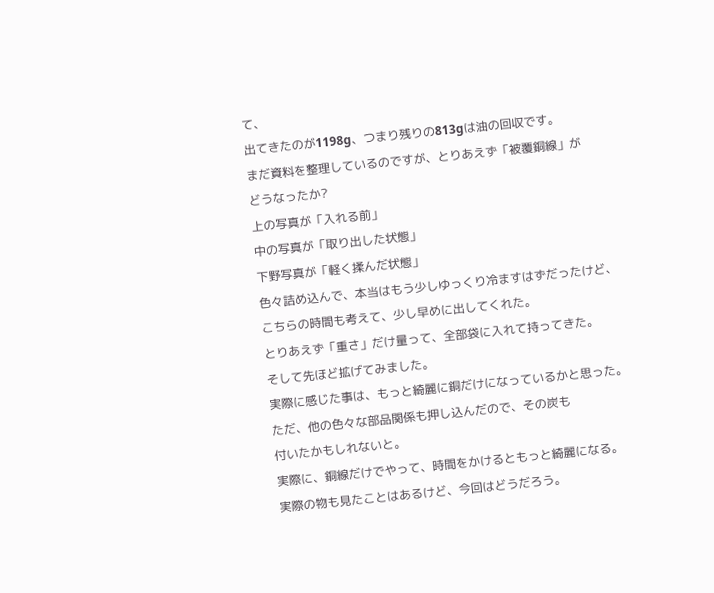て、
出てきたのが1198g、つまり残りの813gは油の回収です。
まだ資料を整理しているのですが、とりあえず「被覆銅線」が
どうなったか?
上の写真が「入れる前」
中の写真が「取り出した状態」
下野写真が「軽く揉んだ状態」
色々詰め込んで、本当はもう少しゆっくり冷ますはずだったけど、
こちらの時間も考えて、少し早めに出してくれた。
とりあえず「重さ」だけ量って、全部袋に入れて持ってきた。
そして先ほど拡げてみました。
実際に感じた事は、もっと綺麗に銅だけになっているかと思った。
ただ、他の色々な部品関係も押し込んだので、その炭も
付いたかもしれないと。
実際に、銅線だけでやって、時間をかけるともっと綺麗になる。
実際の物も見たことはあるけど、今回はどうだろう。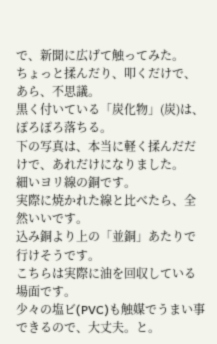で、新聞に広げて触ってみた。
ちょっと揉んだり、叩くだけで、あら、不思議。
黒く付いている「炭化物」(炭)は、ぽろぽろ落ちる。
下の写真は、本当に軽く揉んだだけで、あれだけになりました。
細いヨリ線の銅です。
実際に焼かれた線と比べたら、全然いいです。
込み銅より上の「並銅」あたりで行けそうです。
こちらは実際に油を回収している場面です。
少々の塩ビ(PVC)も触媒でうまい事できるので、大丈夫。と。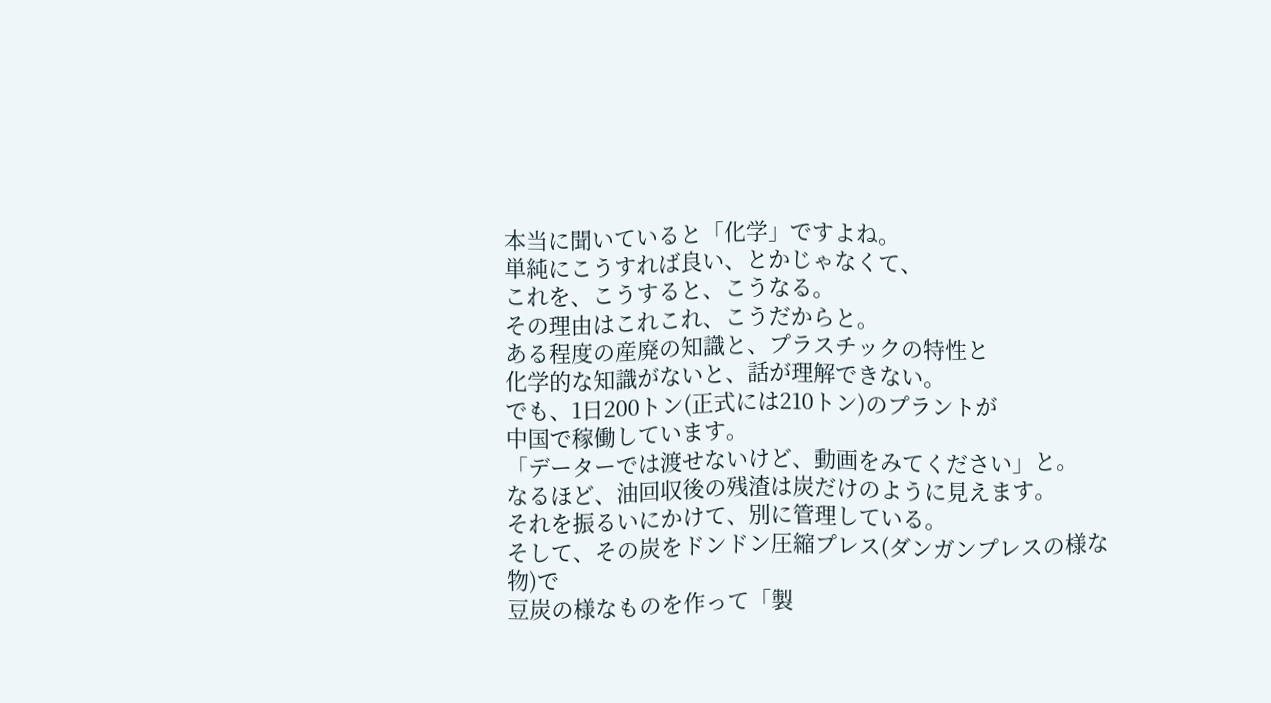本当に聞いていると「化学」ですよね。
単純にこうすれば良い、とかじゃなくて、
これを、こうすると、こうなる。
その理由はこれこれ、こうだからと。
ある程度の産廃の知識と、プラスチックの特性と
化学的な知識がないと、話が理解できない。
でも、1日200トン(正式には210トン)のプラントが
中国で稼働しています。
「データーでは渡せないけど、動画をみてください」と。
なるほど、油回収後の残渣は炭だけのように見えます。
それを振るいにかけて、別に管理している。
そして、その炭をドンドン圧縮プレス(ダンガンプレスの様な物)で
豆炭の様なものを作って「製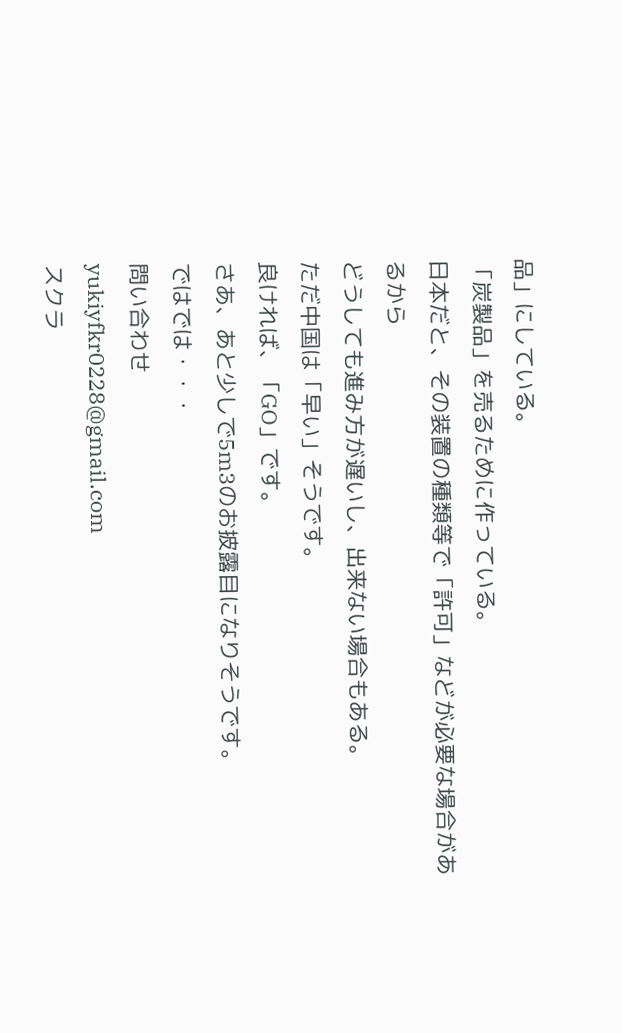品」にしている。
「炭製品」を売るために作っている。
日本だと、その装置の種類等で「許可」などが必要な場合があるから
どうしても進み方が遅いし、出来ない場合もある。
ただ中国は「早い」そうです。
良ければ、「GO」です。
さあ、あと少しで5m3のお披露目になりそうです。
ではでは・・・
問い合わせ
yukiyfkr0228@gmail.com
スクラ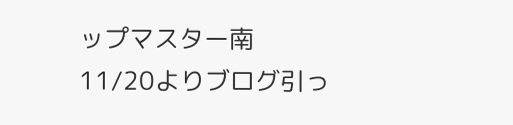ップマスター南
11/20よりブログ引っ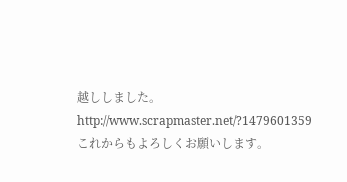越ししました。
http://www.scrapmaster.net/?1479601359
これからもよろしくお願いします。